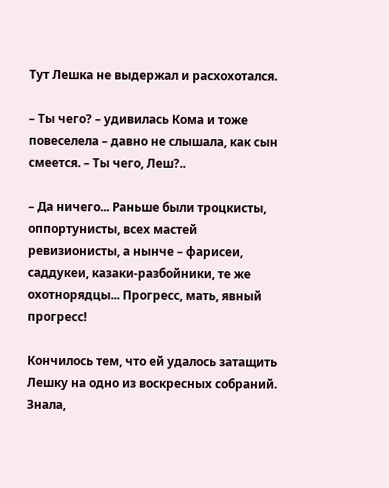Тут Лешка не выдержал и расхохотался.

– Ты чего? – удивилась Кома и тоже повеселела – давно не слышала, как сын смеется. – Ты чего, Леш?..

– Да ничего... Раньше были троцкисты, оппортунисты, всех мастей ревизионисты, а нынче – фарисеи, саддукеи, казаки-разбойники, те же охотнорядцы... Прогресс, мать, явный прогресс!

Кончилось тем, что ей удалось затащить Лешку на одно из воскресных собраний. Знала,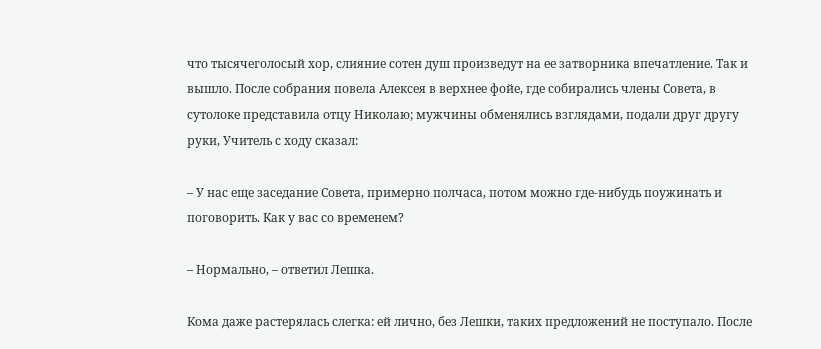что тысячеголосый хор, слияние сотен душ произведут на ее затворника впечатление. Так и вышло. После собрания повела Алексея в верхнее фойе, где собирались члены Совета, в сутолоке представила отцу Николаю; мужчины обменялись взглядами, подали друг другу руки, Учитель с ходу сказал:

– У нас еще заседание Совета, примерно полчаса, потом можно где-нибудь поужинать и поговорить. Как у вас со временем?

– Нормально, – ответил Лешка.

Кома даже растерялась слегка: ей лично, без Лешки, таких предложений не поступало. После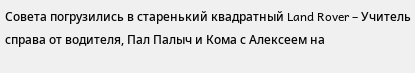Совета погрузились в старенький квадратный Land Rover – Учитель справа от водителя, Пал Палыч и Кома с Алексеем на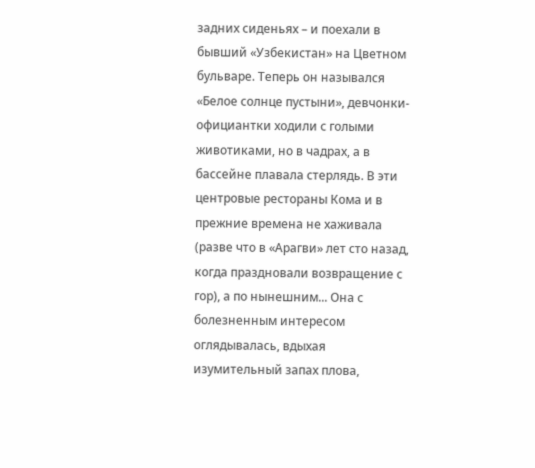задних сиденьях – и поехали в бывший «Узбекистан» на Цветном бульваре. Теперь он назывался «Белое солнце пустыни», девчонки-официантки ходили с голыми животиками, но в чадрах, а в бассейне плавала стерлядь. В эти центровые рестораны Кома и в прежние времена не хаживала (разве что в «Арагви» лет сто назад, когда праздновали возвращение с гор), а по нынешним... Она с болезненным интересом оглядывалась, вдыхая изумительный запах плова,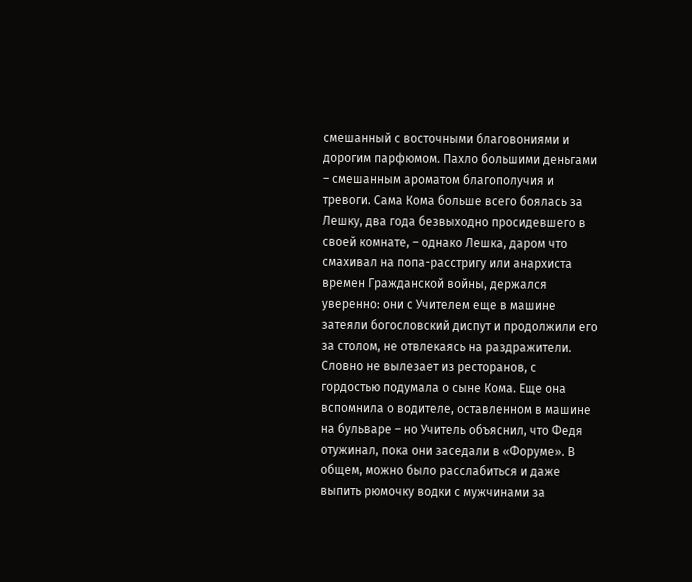смешанный с восточными благовониями и дорогим парфюмом. Пахло большими деньгами – смешанным ароматом благополучия и тревоги. Сама Кома больше всего боялась за Лешку, два года безвыходно просидевшего в своей комнате, – однако Лешка, даром что смахивал на попа-расстригу или анархиста времен Гражданской войны, держался уверенно: они с Учителем еще в машине затеяли богословский диспут и продолжили его за столом, не отвлекаясь на раздражители. Словно не вылезает из ресторанов, с гордостью подумала о сыне Кома. Еще она вспомнила о водителе, оставленном в машине на бульваре – но Учитель объяснил, что Федя отужинал, пока они заседали в «Форуме». В общем, можно было расслабиться и даже выпить рюмочку водки с мужчинами за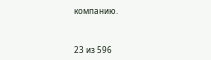компанию.



23 из 596